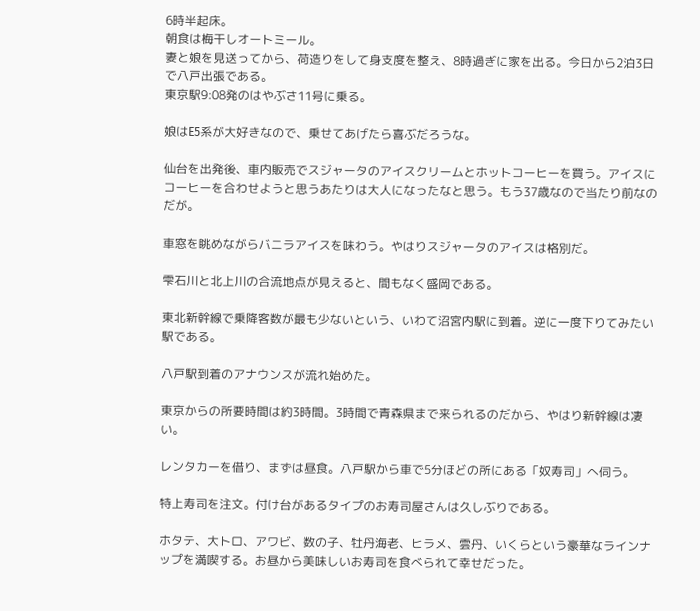6時半起床。
朝食は梅干しオートミール。
妻と娘を見送ってから、荷造りをして身支度を整え、8時過ぎに家を出る。今日から2泊3日で八戸出張である。
東京駅9:08発のはやぶさ11号に乗る。

娘はE5系が大好きなので、乗せてあげたら喜ぶだろうな。

仙台を出発後、車内販売でスジャータのアイスクリームとホットコーヒーを買う。アイスにコーヒーを合わせようと思うあたりは大人になったなと思う。もう37歳なので当たり前なのだが。

車窓を眺めながらバニラアイスを味わう。やはりスジャータのアイスは格別だ。

雫石川と北上川の合流地点が見えると、間もなく盛岡である。

東北新幹線で乗降客数が最も少ないという、いわて沼宮内駅に到着。逆に一度下りてみたい駅である。

八戸駅到着のアナウンスが流れ始めた。

東京からの所要時間は約3時間。3時間で青森県まで来られるのだから、やはり新幹線は凄い。

レンタカーを借り、まずは昼食。八戸駅から車で5分ほどの所にある「奴寿司」へ伺う。

特上寿司を注文。付け台があるタイプのお寿司屋さんは久しぶりである。

ホタテ、大トロ、アワビ、数の子、牡丹海老、ヒラメ、雲丹、いくらという豪華なラインナップを満喫する。お昼から美味しいお寿司を食べられて幸せだった。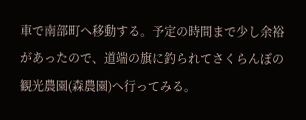車で南部町へ移動する。予定の時間まで少し余裕があったので、道端の旗に釣られてさくらんぼの観光農園(森農園)へ行ってみる。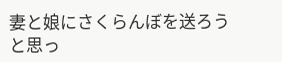妻と娘にさくらんぼを送ろうと思っ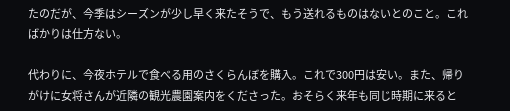たのだが、今季はシーズンが少し早く来たそうで、もう送れるものはないとのこと。こればかりは仕方ない。

代わりに、今夜ホテルで食べる用のさくらんぼを購入。これで300円は安い。また、帰りがけに女将さんが近隣の観光農園案内をくださった。おそらく来年も同じ時期に来ると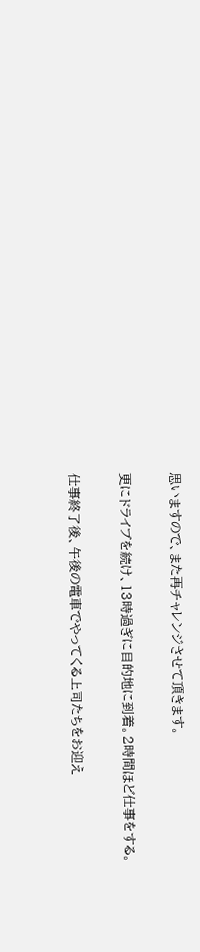思いますので、また再チャレンジさせて頂きます。

更にドライブを続け、13時過ぎに目的地に到着。2時間ほど仕事をする。

仕事終了後、午後の電車でやってくる上司たちをお迎え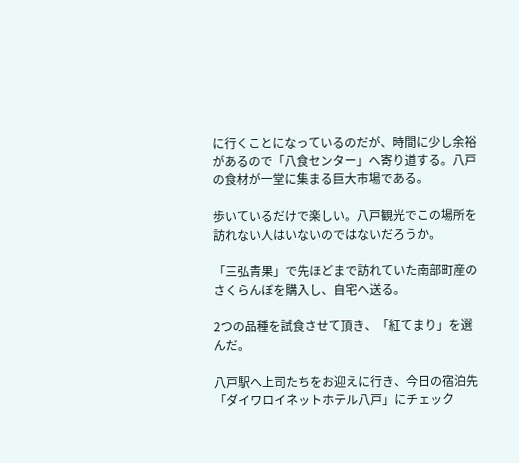に行くことになっているのだが、時間に少し余裕があるので「八食センター」へ寄り道する。八戸の食材が一堂に集まる巨大市場である。

歩いているだけで楽しい。八戸観光でこの場所を訪れない人はいないのではないだろうか。

「三弘青果」で先ほどまで訪れていた南部町産のさくらんぼを購入し、自宅へ送る。

2つの品種を試食させて頂き、「紅てまり」を選んだ。

八戸駅へ上司たちをお迎えに行き、今日の宿泊先「ダイワロイネットホテル八戸」にチェック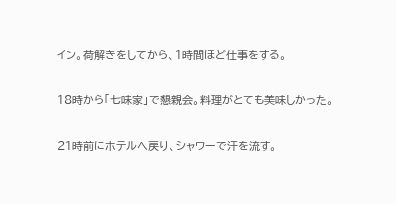イン。荷解きをしてから、1時間ほど仕事をする。

18時から「七味家」で懇親会。料理がとても美味しかった。

21時前にホテルへ戻り、シャワーで汗を流す。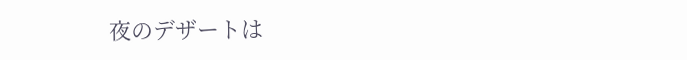夜のデザートは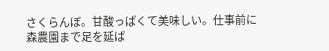さくらんぼ。甘酸っぱくて美味しい。仕事前に森農園まで足を延ば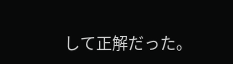して正解だった。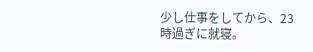少し仕事をしてから、23時過ぎに就寝。